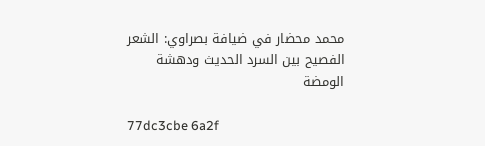محمد محضار في ضيافة بصراوي: الشعر الفصيح بين السرد الحديث ودهشة الومضة

77dc3cbe 6a2f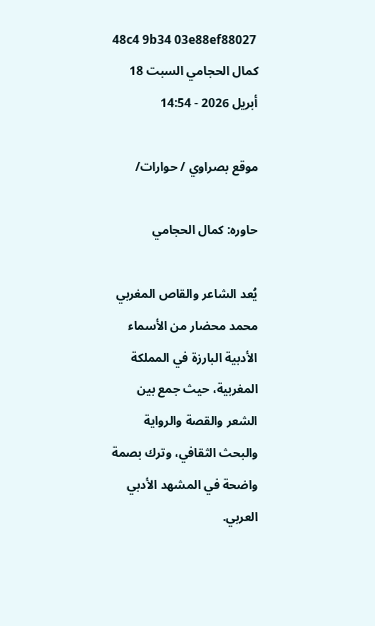48c4 9b34 03e88ef88027
كمال الحجامي السبت 18 أبريل 2026 - 14:54

موقع بصراوي / حوارات/

حاوره: كمال الحجامي

يُعد الشاعر والقاص المغربي محمد محضار من الأسماء الأدبية البارزة في المملكة المغربية، حيث جمع بين الشعر والقصة والرواية والبحث الثقافي، وترك بصمة واضحة في المشهد الأدبي العربي.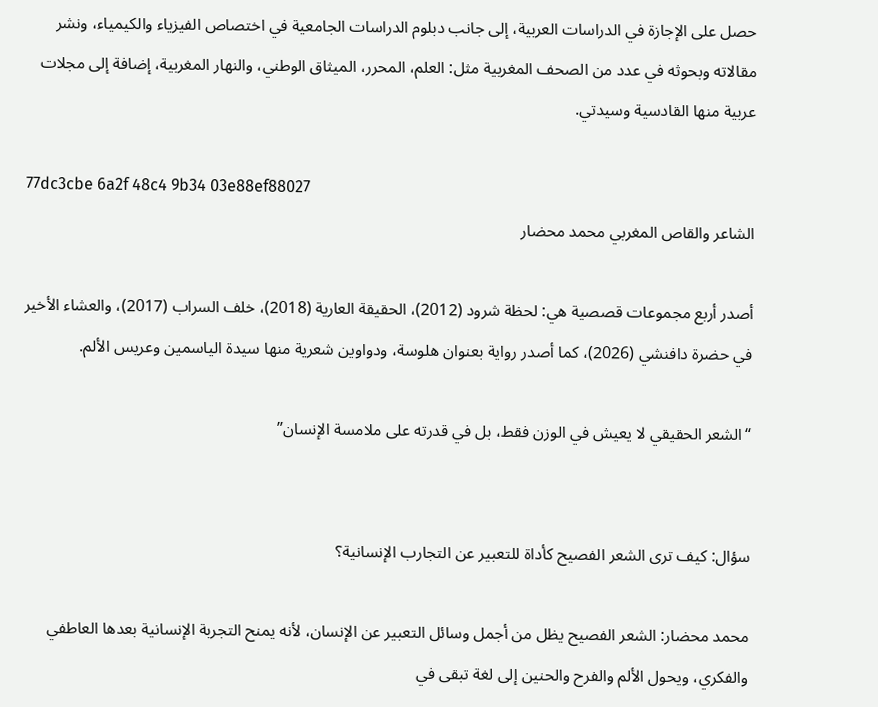حصل على الإجازة في الدراسات العربية، إلى جانب دبلوم الدراسات الجامعية في اختصاص الفيزياء والكيمياء، ونشر مقالاته وبحوثه في عدد من الصحف المغربية مثل: العلم، المحرر، الميثاق الوطني، والنهار المغربية، إضافة إلى مجلات عربية منها القادسية وسيدتي.

77dc3cbe 6a2f 48c4 9b34 03e88ef88027
الشاعر والقاص المغربي محمد محضار

أصدر أربع مجموعات قصصية هي: لحظة شرود (2012)، الحقيقة العارية (2018)، خلف السراب (2017)، والعشاء الأخير في حضرة دافنشي (2026)، كما أصدر رواية بعنوان هلوسة، ودواوين شعرية منها سيدة الياسمين وعريس الألم.

“الشعر الحقيقي لا يعيش في الوزن فقط، بل في قدرته على ملامسة الإنسان”


سؤال: كيف ترى الشعر الفصيح كأداة للتعبير عن التجارب الإنسانية؟

محمد محضار: الشعر الفصيح يظل من أجمل وسائل التعبير عن الإنسان، لأنه يمنح التجربة الإنسانية بعدها العاطفي والفكري، ويحول الألم والفرح والحنين إلى لغة تبقى في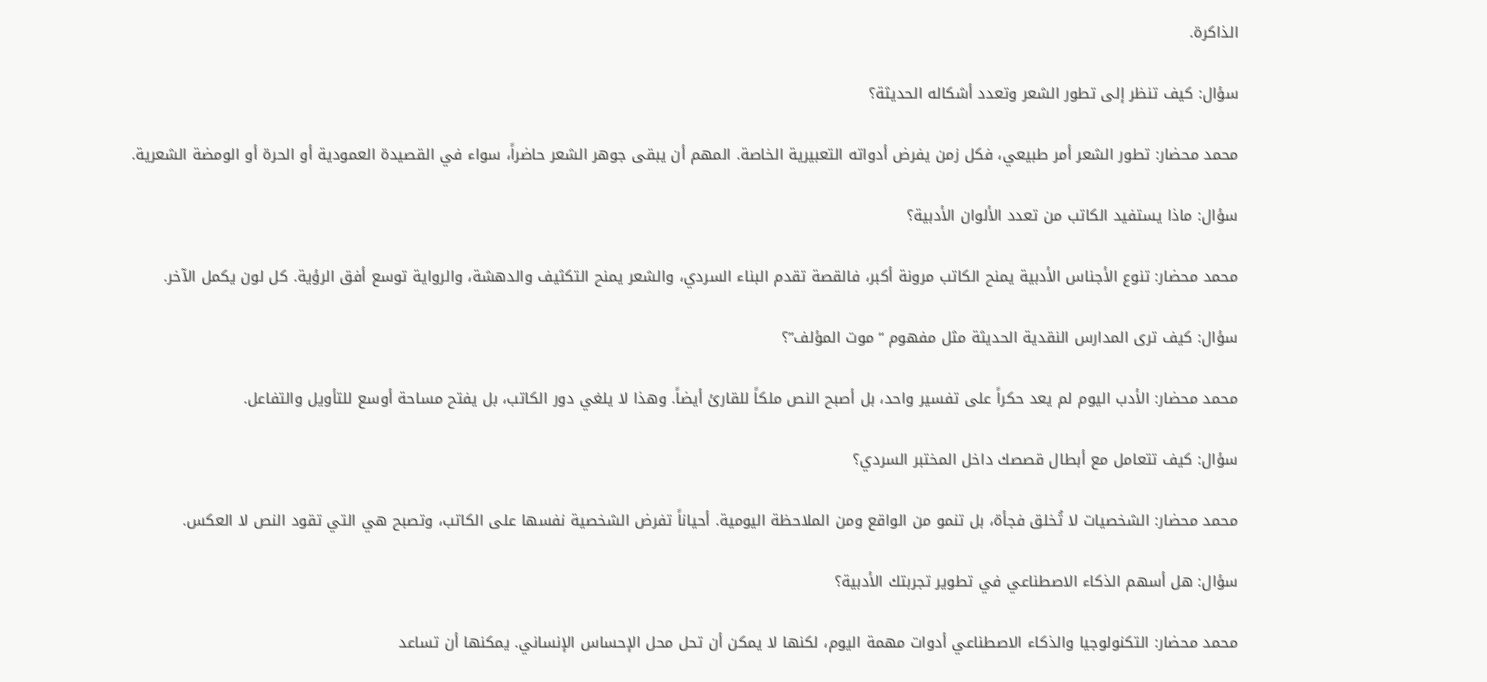الذاكرة.

سؤال: كيف تنظر إلى تطور الشعر وتعدد أشكاله الحديثة؟

محمد محضار: تطور الشعر أمر طبيعي، فكل زمن يفرض أدواته التعبيرية الخاصة. المهم أن يبقى جوهر الشعر حاضراً، سواء في القصيدة العمودية أو الحرة أو الومضة الشعرية.

سؤال: ماذا يستفيد الكاتب من تعدد الألوان الأدبية؟

محمد محضار: تنوع الأجناس الأدبية يمنح الكاتب مرونة أكبر، فالقصة تقدم البناء السردي، والشعر يمنح التكثيف والدهشة، والرواية توسع أفق الرؤية. كل لون يكمل الآخر.

سؤال: كيف ترى المدارس النقدية الحديثة مثل مفهوم “موت المؤلف”؟

محمد محضار: الأدب اليوم لم يعد حكراً على تفسير واحد، بل أصبح النص ملكاً للقارئ أيضاً. وهذا لا يلغي دور الكاتب، بل يفتح مساحة أوسع للتأويل والتفاعل.

سؤال: كيف تتعامل مع أبطال قصصك داخل المختبر السردي؟

محمد محضار: الشخصيات لا تُخلق فجأة، بل تنمو من الواقع ومن الملاحظة اليومية. أحياناً تفرض الشخصية نفسها على الكاتب، وتصبح هي التي تقود النص لا العكس.

سؤال: هل أسهم الذكاء الاصطناعي في تطوير تجربتك الأدبية؟

محمد محضار: التكنولوجيا والذكاء الاصطناعي أدوات مهمة اليوم، لكنها لا يمكن أن تحل محل الإحساس الإنساني. يمكنها أن تساعد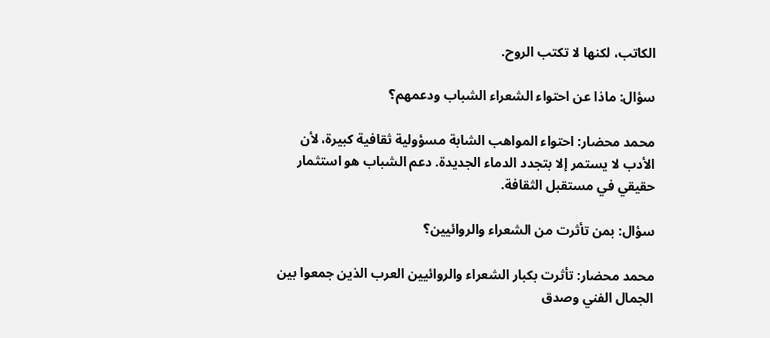الكاتب، لكنها لا تكتب الروح.

سؤال: ماذا عن احتواء الشعراء الشباب ودعمهم؟

محمد محضار: احتواء المواهب الشابة مسؤولية ثقافية كبيرة، لأن الأدب لا يستمر إلا بتجدد الدماء الجديدة. دعم الشباب هو استثمار حقيقي في مستقبل الثقافة.

سؤال: بمن تأثرت من الشعراء والروائيين؟

محمد محضار: تأثرت بكبار الشعراء والروائيين العرب الذين جمعوا بين الجمال الفني وصدق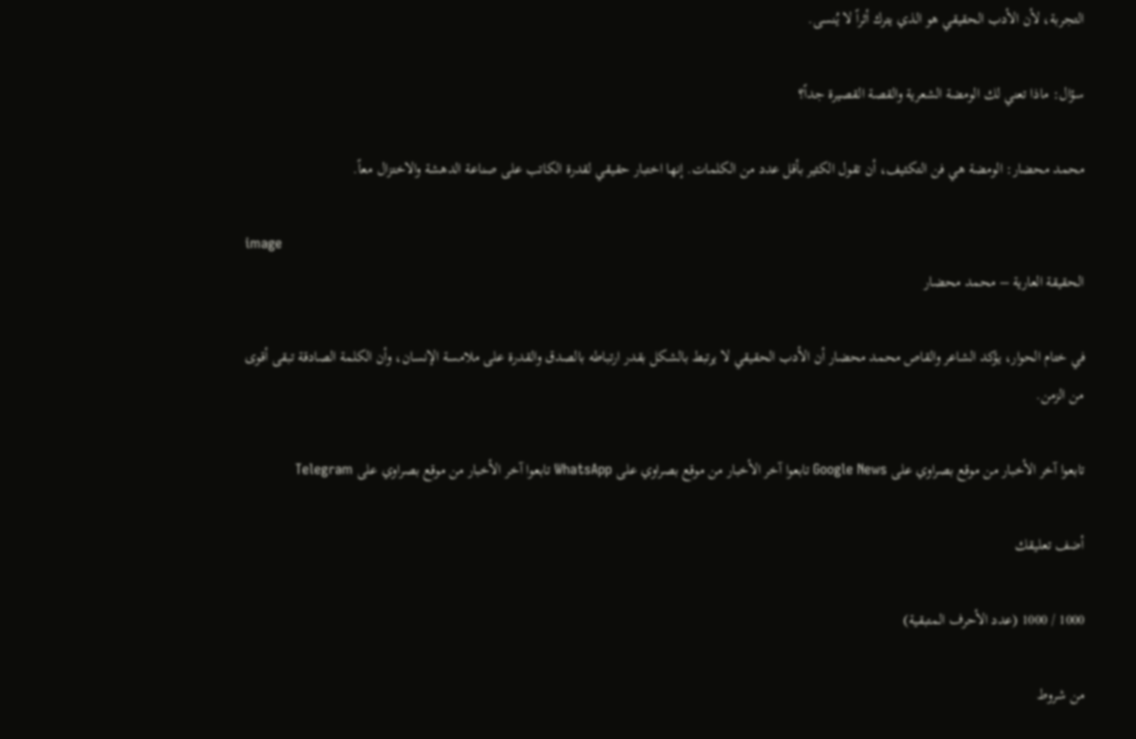التجربة، لأن الأدب الحقيقي هو الذي يترك أثراً لا يُنسى.

سؤال: ماذا تعني لك الومضة الشعرية والقصة القصيرة جداً؟

محمد محضار: الومضة هي فن التكثيف، أن تقول الكثير بأقل عدد من الكلمات. إنها اختبار حقيقي لقدرة الكاتب على صناعة الدهشة والاختزال معاً.

image
الحقيقة العارية – محمد محضار

في ختام الحوار، يؤكد الشاعر والقاص محمد محضار أن الأدب الحقيقي لا يرتبط بالشكل بقدر ارتباطه بالصدق والقدرة على ملامسة الإنسان، وأن الكلمة الصادقة تبقى أقوى من الزمن.

تابعوا آخر الأخبار من موقع بصراوي على Google News تابعوا آخر الأخبار من موقع بصراوي على WhatsApp تابعوا آخر الأخبار من موقع بصراوي على Telegram

أضف تعليقك

1000 / 1000 (عدد الأحرف المتبقية)

من شروط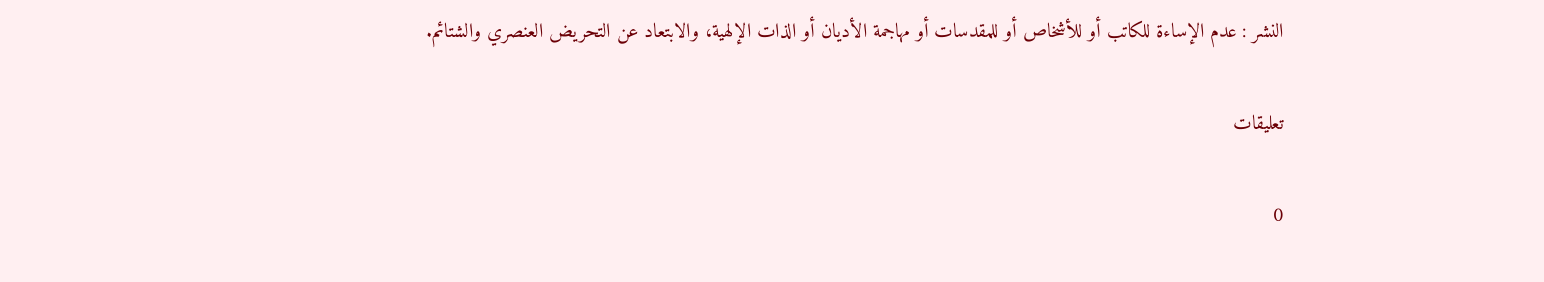النشر : عدم الإساءة للكاتب أو للأشخاص أو للمقدسات أو مهاجمة الأديان أو الذات الإلهية، والابتعاد عن التحريض العنصري والشتائم.

تعليقات

0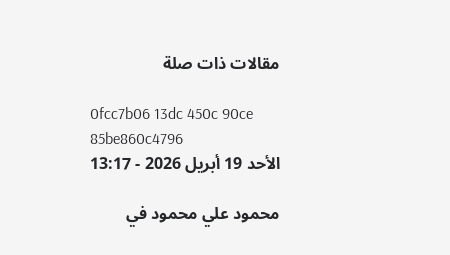مقالات ذات صلة

0fcc7b06 13dc 450c 90ce 85be860c4796
الأحد 19 أبريل 2026 - 13:17

محمود علي محمود في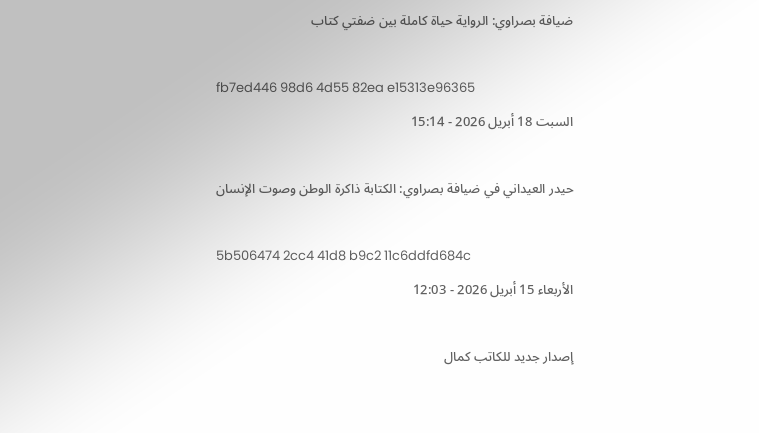ضيافة بصراوي: الرواية حياة كاملة بين ضفتي كتاب

fb7ed446 98d6 4d55 82ea e15313e96365
السبت 18 أبريل 2026 - 15:14

حيدر العيداني في ضيافة بصراوي: الكتابة ذاكرة الوطن وصوت الإنسان

5b506474 2cc4 41d8 b9c2 11c6ddfd684c
الأربعاء 15 أبريل 2026 - 12:03

إصدار جديد للكاتب كمال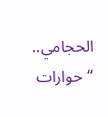الحجامي.. “حوارات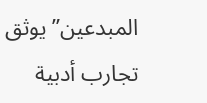المبدعين” يوثق تجارب أدبية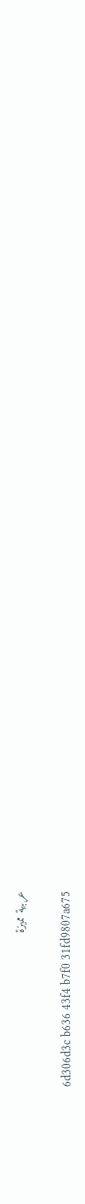عربية مميزة

6d306d3c b636 43f4 b7f0 31fd9807a675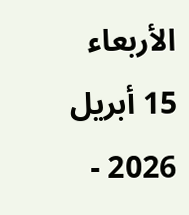الأربعاء 15 أبريل 2026 -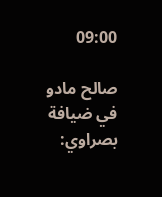09:00

صالح مادو في ضيافة بصراوي: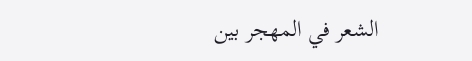الشعر في المهجر بين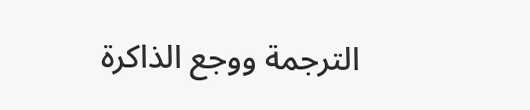الترجمة ووجع الذاكرة